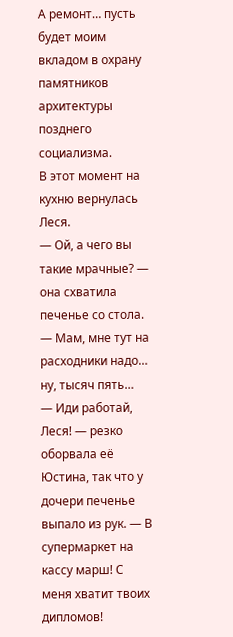А ремонт… пусть будет моим вкладом в охрану памятников архитектуры позднего социализма.
В этот момент на кухню вернулась Леся.
— Ой, а чего вы такие мрачные? — она схватила печенье со стола. — Мам, мне тут на расходники надо… ну, тысяч пять…
— Иди работай, Леся! — резко оборвала её Юстина, так что у дочери печенье выпало из рук. — В супермаркет на кассу марш! С меня хватит твоих дипломов!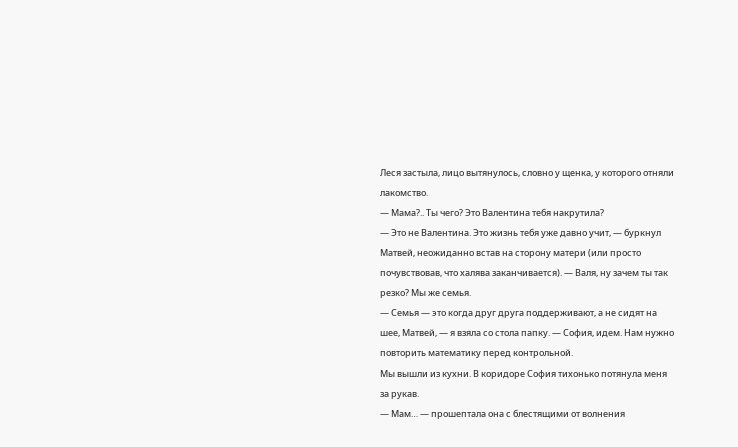Леся застыла, лицо вытянулось, словно у щенка, у которого отняли лакомство.
— Мама?.. Ты чего? Это Валентина тебя накрутила?
— Это не Валентина. Это жизнь тебя уже давно учит, — буркнул Матвей, неожиданно встав на сторону матери (или просто почувствовав, что халява заканчивается). — Валя, ну зачем ты так резко? Мы же семья.
— Семья — это когда друг друга поддерживают, а не сидят на шее, Матвей, — я взяла со стола папку. — София, идем. Нам нужно повторить математику перед контрольной.
Мы вышли из кухни. В коридоре София тихонько потянула меня за рукав.
— Мам… — прошептала она с блестящими от волнения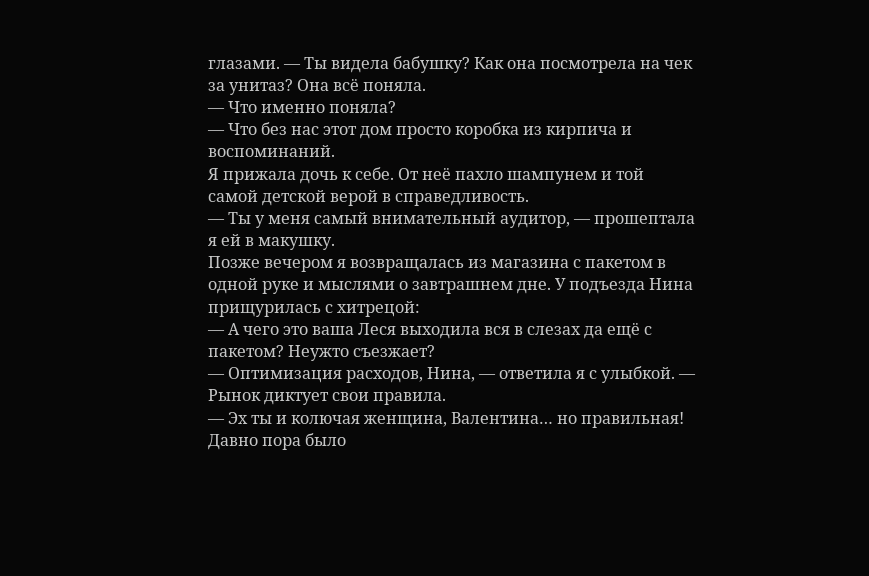глазами. — Ты видела бабушку? Как она посмотрела на чек за унитаз? Она всё поняла.
— Что именно поняла?
— Что без нас этот дом просто коробка из кирпича и воспоминаний.
Я прижала дочь к себе. От неё пахло шампунем и той самой детской верой в справедливость.
— Ты у меня самый внимательный аудитор, — прошептала я ей в макушку.
Позже вечером я возвращалась из магазина с пакетом в одной руке и мыслями о завтрашнем дне. У подъезда Нина прищурилась с хитрецой:
— А чего это ваша Леся выходила вся в слезах да ещё с пакетом? Неужто съезжает?
— Оптимизация расходов, Нина, — ответила я с улыбкой. — Рынок диктует свои правила.
— Эх ты и колючая женщина, Валентина… но правильная! Давно пора было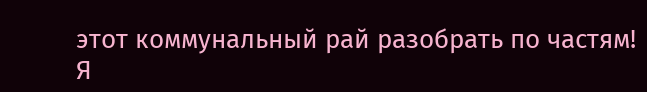этот коммунальный рай разобрать по частям!
Я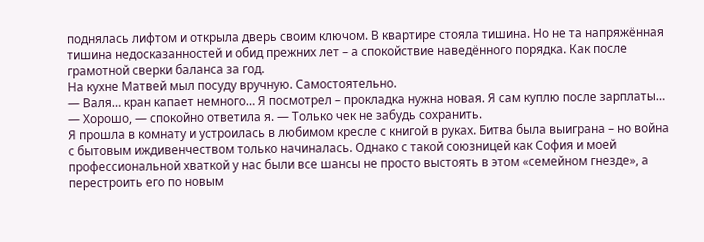поднялась лифтом и открыла дверь своим ключом. В квартире стояла тишина. Но не та напряжённая тишина недосказанностей и обид прежних лет – а спокойствие наведённого порядка. Как после грамотной сверки баланса за год.
На кухне Матвей мыл посуду вручную. Самостоятельно.
— Валя… кран капает немного… Я посмотрел – прокладка нужна новая. Я сам куплю после зарплаты…
— Хорошо, — спокойно ответила я. — Только чек не забудь сохранить.
Я прошла в комнату и устроилась в любимом кресле с книгой в руках. Битва была выиграна – но война с бытовым иждивенчеством только начиналась. Однако с такой союзницей как София и моей профессиональной хваткой у нас были все шансы не просто выстоять в этом «семейном гнезде», а перестроить его по новым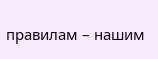правилам – нашим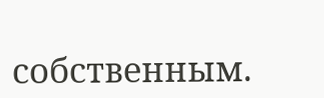собственным.